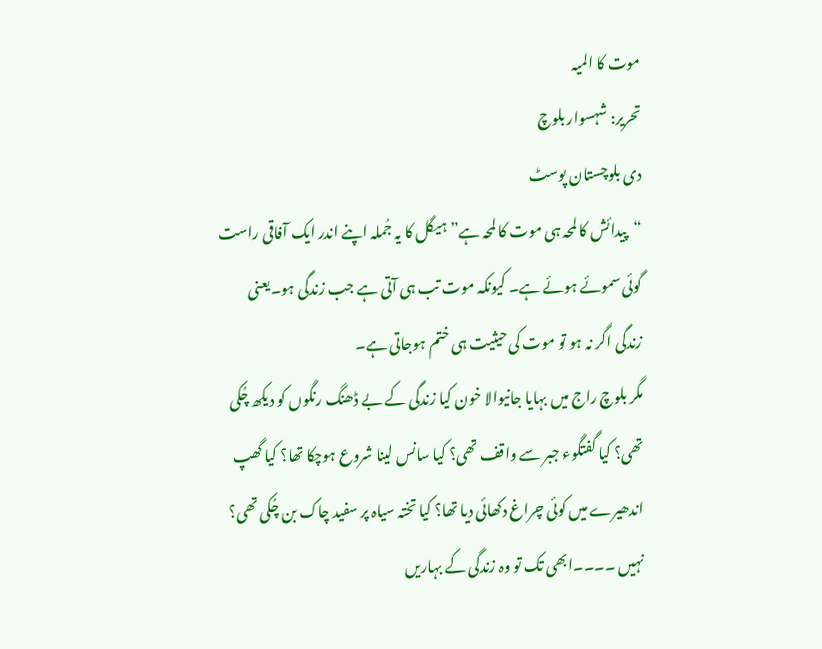موت کا المیہ
تحریر: شہسوار بلوچ
دی بلوچستان پوسٹ
“پیدائش کا لمحہ ہی موت کا لمحہ ہے” ہیگل کا یہ جُملہ اپنے اندر ایک آفاقی راست گوئی سموئے ہوئے ہے۔ کیونکہ موت تب ہی آتی ہے جب زندگی ہو۔یعنی زندگی اگر نہ ہو تو موت کی حیثیت ہی ختم ہوجاتی ہے۔
مگر بلوچ راج میں بہایا جانیوالا خون کیا زندگی کے بے ڈھنگ رنگوں کو دیکھ چُکی تھی؟ کیا گفتگوء جبر سے واقف تھی؟ کیا سانس لینا شروع ہوچکا تھا؟ کیا گھپ اندھیرے میں کوئی چراغ دکھائی دیا تھا؟ کیا تختہ سیاہ پر سفید چاک بن چُکی تھی؟
نہیں ۔۔۔۔ابھی تک تو وہ زندگی کے بہاریں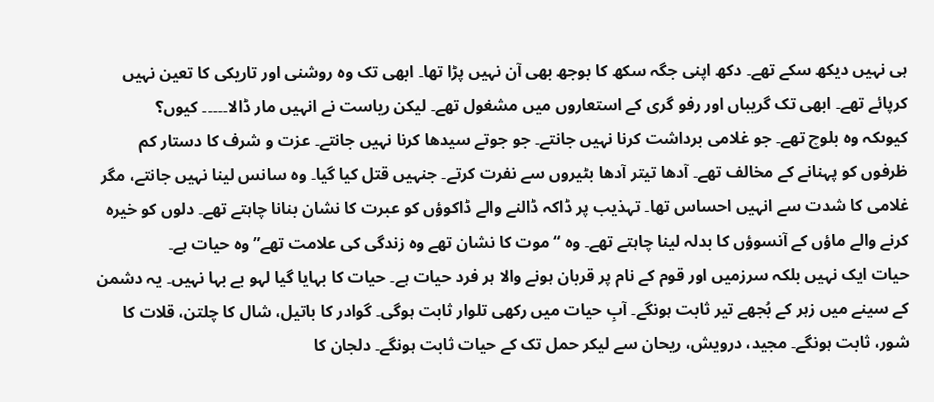ہی نہیں دیکھ سکے تھے۔ دکھ اپنی جگہ سکھ کا بوجھ بھی آن نہیں پڑا تھا۔ ابھی تک وہ روشنی اور تاریکی کا تعین نہیں کرپائے تھے۔ ابھی تک گریباں اور رفو گری کے استعاروں میں مشغول تھے۔ لیکن ریاست نے انہیں مار ڈالا۔۔۔۔۔ کیوں؟
کیوںکہ وہ بلوچ تھے۔ جو غلامی برداشت کرنا نہیں جانتے۔ جو جوتے سیدھا کرنا نہیں جانتے۔ عزت و شرف کا دستار کم ظرفوں کو پہنانے کے مخالف تھے۔ آدھا تیتر آدھا بٹیروں سے نفرت کرتے۔ جنہیں قتل کیا گیا۔ وہ سانس لینا نہیں جانتے، مگر غلامی کا شدت سے انہیں احساس تھا۔ تہذیب پر ڈاکہ ڈالنے والے ڈاکوؤں کو عبرت کا نشان بنانا چاہتے تھے۔ دلوں کو خیرہ کرنے والے ماؤں کے آنسوؤں کا بدلہ لینا چاہتے تھے۔ وہ “موت کا نشان تھے وہ زندگی کی علامت تھے” وہ حیات ہے۔
حیات ایک نہیں بلکہ سرزمیں اور قوم کے نام پر قربان ہونے والا ہر فرد حیات ہے۔ حیات کا بہایا گیا لہو بے بہا نہیں۔ یہ دشمن کے سینے میں زہر کے بُجھے تیر ثابت ہونگے۔ آبِ حیات میں رکھی تلوار ثابت ہوگی۔ گوادر کا باتیل، شال کا چلتن، قلات کا شور، ثابت ہونگے۔ مجید، درویش، ریحان سے لیکر حمل تک کے حیات ثابت ہونگے۔ دلجان کا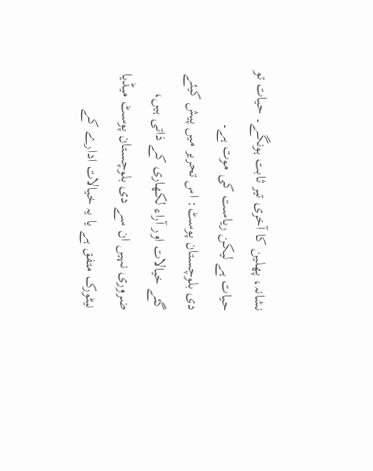نشانہ، پھلین کا آخری تیر ثابت ہونگے۔ حیات تو حیات ہے لیکن ریاست کی موت ہے۔
دی بلوچستان پوسٹ: اس تحریر میں پیش کیئے گئے خیالات اور آراء لکھاری کے ذاتی ہیں، ضروری نہیں ان سے دی بلوچستان پوسٹ میڈیا نیٹورک متفق ہے یا یہ خیالات ادارے کے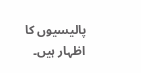پالیسیوں کا اظہار ہیں۔